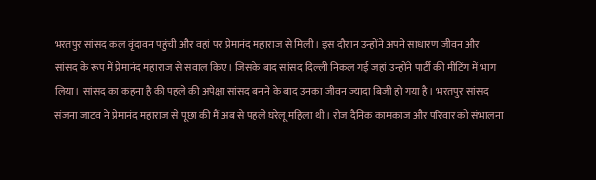भरतपुर सांसद कल वृंदावन पहुंची और वहां पर प्रेमानंद महाराज से मिली। इस दौरान उन्होंने अपने साधारण जीवन और सांसद के रूप में प्रेमानंद महाराज से सवाल किए। जिसके बाद सांसद दिल्ली निकल गई जहां उन्होंने पार्टी की मीटिंग में भाग लिया। सांसद का कहना है की पहले की अपेक्षा सांसद बनने के बाद उनका जीवन ज्यादा बिजी हो गया है। भरतपुर सांसद संजना जाटव ने प्रेमानंद महाराज से पूछा की मैं अब से पहले घरेलू महिला थी। रोज दैनिक कामकाज और परिवार को संभालना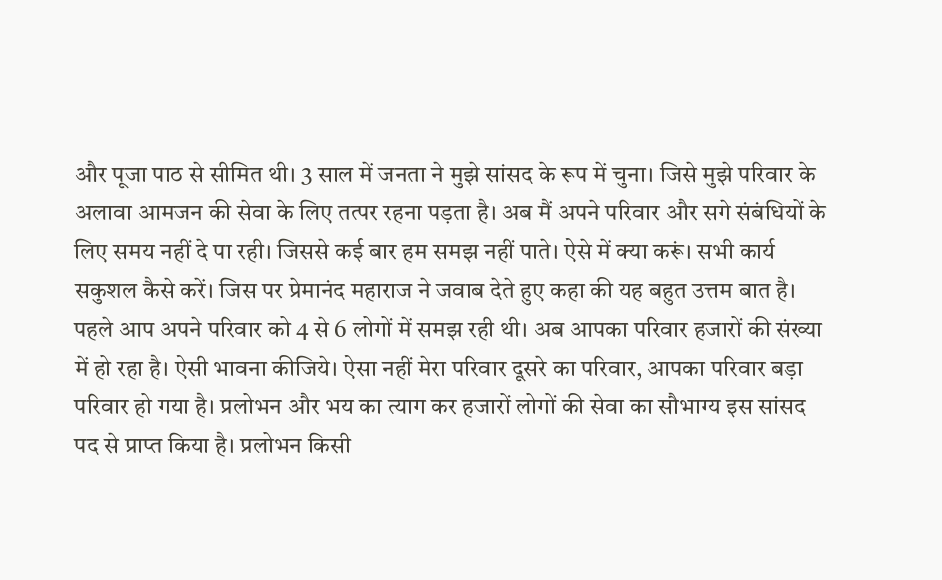और पूजा पाठ से सीमित थी। 3 साल में जनता ने मुझे सांसद के रूप में चुना। जिसे मुझे परिवार के अलावा आमजन की सेवा के लिए तत्पर रहना पड़ता है। अब मैं अपने परिवार और सगे संबंधियों के लिए समय नहीं दे पा रही। जिससे कई बार हम समझ नहीं पाते। ऐसे में क्या करूं। सभी कार्य सकुशल कैसे करें। जिस पर प्रेमानंद महाराज ने जवाब देते हुए कहा की यह बहुत उत्तम बात है। पहले आप अपने परिवार को 4 से 6 लोगों में समझ रही थी। अब आपका परिवार हजारों की संख्या में हो रहा है। ऐसी भावना कीजिये। ऐसा नहीं मेरा परिवार दूसरे का परिवार, आपका परिवार बड़ा परिवार हो गया है। प्रलोभन और भय का त्याग कर हजारों लोगों की सेवा का सौभाग्य इस सांसद पद से प्राप्त किया है। प्रलोभन किसी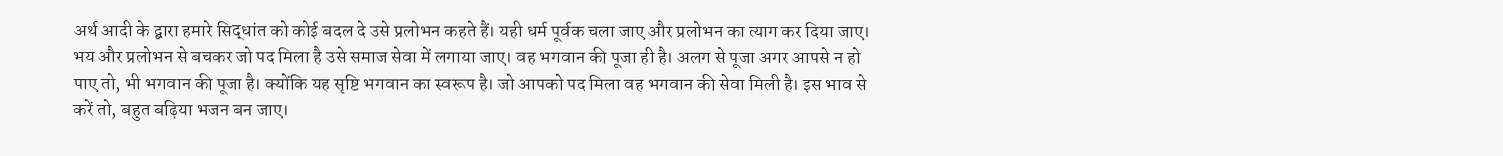अर्थ आदी के द्बारा हमारे सिद्धांत को कोई बदल दे उसे प्रलोभन कहते हैं। यही धर्म पूर्वक चला जाए और प्रलोभन का त्याग कर दिया जाए। भय और प्रलोभन से बचकर जो पद मिला है उसे समाज सेवा में लगाया जाए। वह भगवान की पूजा ही है। अलग से पूजा अगर आपसे न हो पाए तो, भी भगवान की पूजा है। क्योंकि यह सृष्टि भगवान का स्वरूप है। जो आपको पद मिला वह भगवान की सेवा मिली है। इस भाव से करें तो, बहुत बढ़िया भजन बन जाए।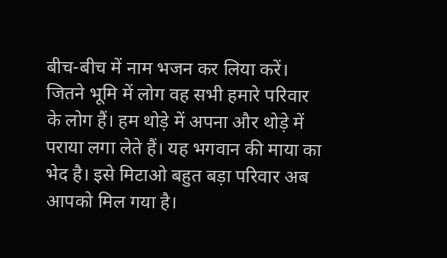बीच-बीच में नाम भजन कर लिया करें। जितने भूमि में लोग वह सभी हमारे परिवार के लोग हैं। हम थोड़े में अपना और थोड़े में पराया लगा लेते हैं। यह भगवान की माया का भेद है। इसे मिटाओ बहुत बड़ा परिवार अब आपको मिल गया है।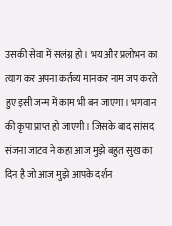उसकी सेवा में सलंग्न हो। भय और प्रलोभन का त्याग कर अपना कर्तव्य मानकर नाम जप करते हुए इसी जन्म में काम भी बन जाएगा। भगवान की कृपा प्राप्त हो जाएगी। जिसके बाद सांसद संजना जाटव ने कहा आज मुझे बहुत सुख का दिन है जो आज मुझे आपके दर्शन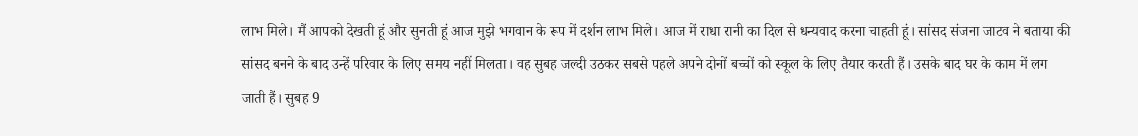लाभ मिले। मैं आपको देखती हूं और सुनती हूं आज मुझे भगवान के रूप में दर्शन लाभ मिले। आज में राधा रानी का दिल से धन्यवाद करना चाहती हूं। सांसद संजना जाटव ने बताया की सांसद बनने के बाद उन्हें परिवार के लिए समय नहीं मिलता। वह सुबह जल्दी उठकर सबसे पहले अपने दोनों बच्चों को स्कूल के लिए तैयार करती हैं। उसके बाद घर के काम में लग जाती हैं। सुबह 9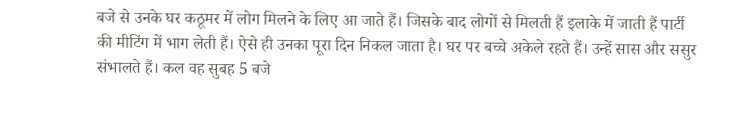बजे से उनके घर कठूमर में लोग मिलने के लिए आ जाते हैं। जिसके बाद लोगों से मिलती हैं इलाके में जाती हैं पार्टी की मीटिंग में भाग लेती हैं। ऐसे ही उनका पूरा दिन निकल जाता है। घर पर बच्चे अकेले रहते हैं। उन्हें सास और ससुर संभालते हैं। कल वह सुबह 5 बजे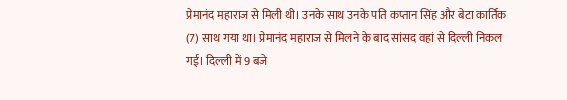प्रेमानंद महाराज से मिली थी। उनके साथ उनके पति कप्तान सिंह और बेटा कार्तिक (7) साथ गया था। प्रेमानंद महाराज से मिलने के बाद सांसद वहां से दिल्ली निकल गई। दिल्ली में 9 बजे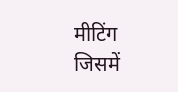मीटिंग जिसमें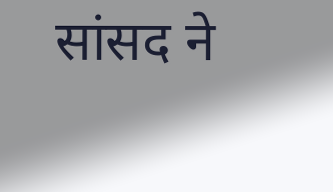सांसद ने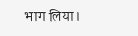भाग लिया।